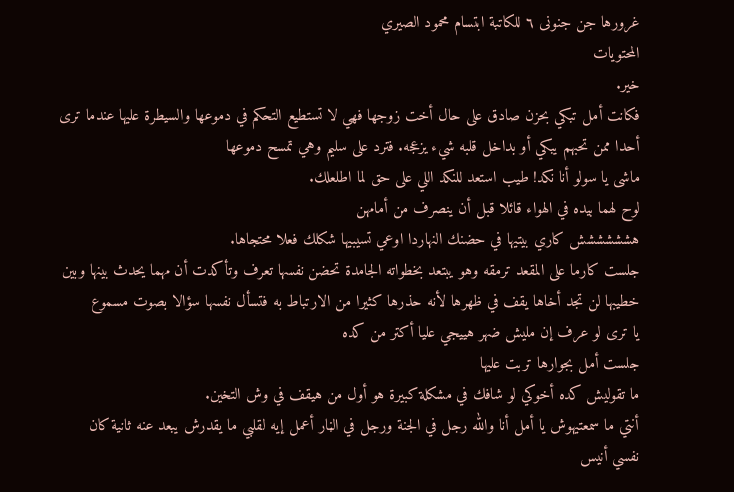غرورها جن جنونى ٦ للكاتبة ابتسام محمود الصيري
المحتويات
خير.
فكانت أمل تبكي بحزن صادق على حال أخت زوجها فهي لا تستطيع التحكم في دموعها والسيطرة عليها عندما ترى أحدا ممن تحبهم يبكي أو بداخل قلبه شيء يزعجه. فترد على سليم وهي تمسح دموعها
ماشى يا سولو أنا نكد! طيب استعد للنكد اللي على حق لما اطلعلك.
لوح لهما بيده في الهواء قائلا قبل أن ينصرف من أمامهن
هشششششش كاري بيتيها في حضنك النهاردا اوعي تسيبيها شكلك فعلا محتجاها.
جلست كارما على المقعد ترمقه وهو يبتعد بخطواته الجامدة تحضن نفسها تعرف وتأكدت أن مهما يحدث بينها وبين خطيبها لن تجد أخاها يقف في ظهرها لأنه حذرها كثيرا من الارتباط به فتسأل نفسها سؤالا بصوت مسموع
يا ترى لو عرف إن مليش ضهر هييجي عليا أكتر من كده
جلست أمل بجوارها تربت عليها
ما تقوليش كده أخوكي لو شافك في مشكلة كبيرة هو أول من هيقف في وش التخين.
أنتي ما سمعتيهوش يا أمل أنا والله رجل في الجنة ورجل في الڼار أعمل إيه لقلبي ما يقدرش يبعد عنه ثانية كان نفسي أنيس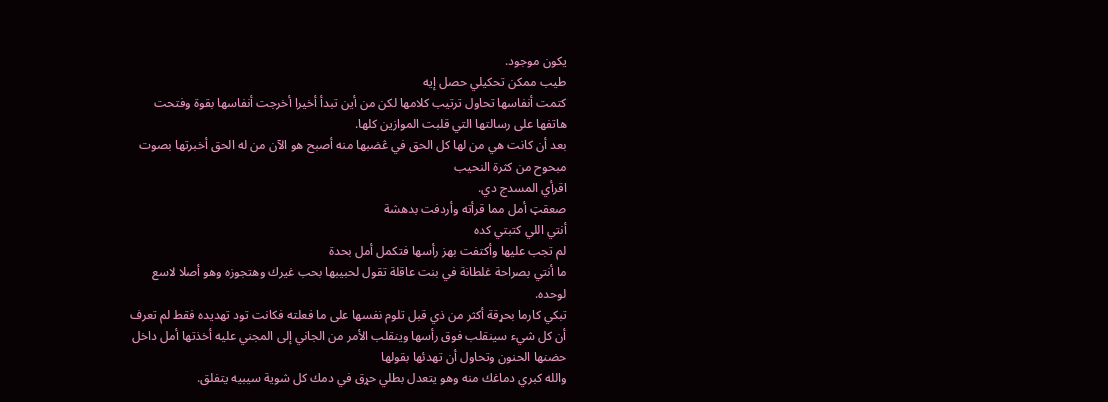يكون موجود.
طيب ممكن تحكيلي حصل إيه
كتمت أنفاسها تحاول ترتيب كلامها لكن من أين تبدأ أخيرا أخرجت أنفاسها بقوة وفتحت هاتفها على رسالتها التي قلبت الموازين كلها.
بعد أن كانت هي من لها كل الحق في ڠضبها منه أصبح هو الآن من له الحق أخبرتها بصوت مبحوح من كثرة النحيب
اقرأي المسدج دي.
صعقټ أمل مما قرأته وأردفت بدهشة
أنتي اللي كتبتي كده
لم تجب عليها وأكتفت بهز رأسها فتكمل أمل بحدة
ما أنتي بصراحة غلطانة في بنت عاقلة تقول لحبيبها بحب غيرك وهتجوزه وهو أصلا لاسع لوحده.
تبكي كارما بحړقة أكثر من ذي قبل تلوم نفسها على ما فعلته فكانت تود تهديده فقط لم تعرف أن كل شيء سينقلب فوق رأسها وينقلب الأمر من الجاني إلى المجني عليه أخذتها أمل داخل حضنها الحنون وتحاول أن تهدئها بقولها
والله كبري دماغك منه وهو يتعدل بطلي حړق في دمك كل شوية سيبيه يتفلق.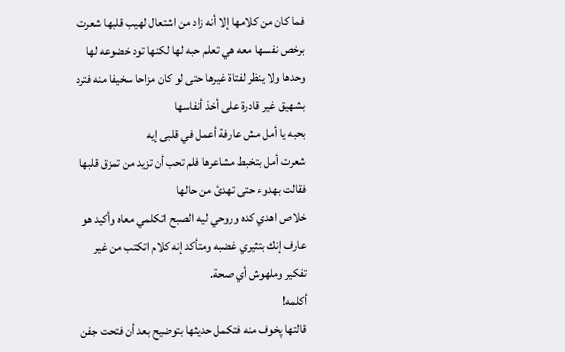فما كان من كلامها إلا أنه زاد من اشتعال لهيب قلبها شعرت برخص نفسها معه هي تعلم حبه لها لكنها تود خضوعه لها وحدها ولا ينظر لفتاة غيرها حتى لو كان مزاحا سخيفا منه فترد بشهيق غير قادرة على أخذ أنفاسها
بحبه يا أمل مش عارفة أعمل في قلبى إيه
شعرت أمل بتخبط مشاعرها فلم تحب أن تزيد من تمزق قلبها فقالت بهدوء حتى تهدئ من حالها
خلاص اهدي كده وروحي ليه الصبح اتكلمي معاه وأكيد هو عارف إنك بتثيري غضبه ومتأكد إنه كلام اتكتب من غير تفكير وملهوش أي صحة.
أكلمه!
قالتها پخوف منه فتكمل حديثها بتوضيح بعد أن فتحت جفن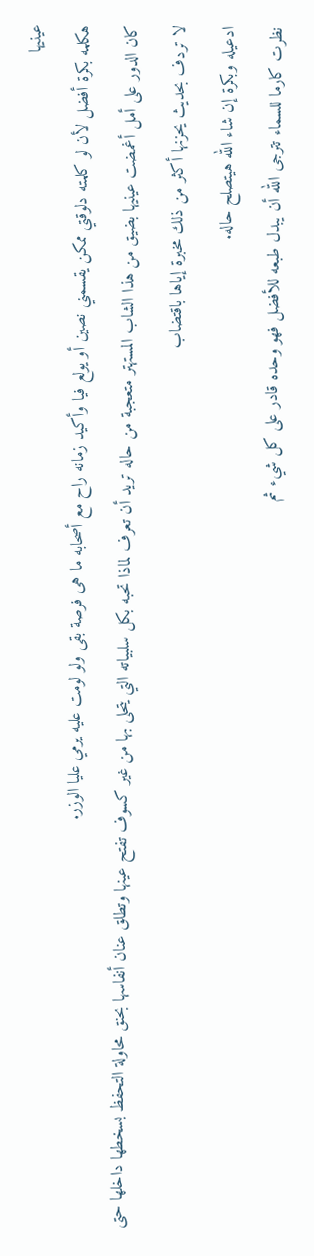عينيها
هكلمه بكرة أفضل لأن لو كلمته دلوقتي ممكن يقسمني نصين أو يولع فيا وأكيد زمانه راح مع أصحابه ما هى فرصة بقى ولو لومت عليه يرمي عليا الوزر.
كان الدور على أمل أغمضت عينيها بضيق من هذا الشاب المستهتر متعجبة من حاله تريد أن تعرف لماذا تحبه بكل سلبياته التي يتحلى بها من غير كسوف تفتح عينها وتطلق عنان أنفاسها بحنق محاولة التحفظ بسخطها داخلها حتى لا تردف بحديث يحزنها أكثر من ذلك مخبرة إياها باقتضاب
ادعيله وبكرة إن شاء الله هيتصلح حاله.
نظرت كارما للسماء تترجى الله أن يبدل طبعه للأفضل فهو وحده قادر على كل شيء ثم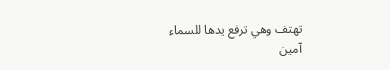تهتف وهي ترفع يدها للسماء
آمين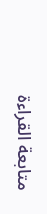متابعة القراءة